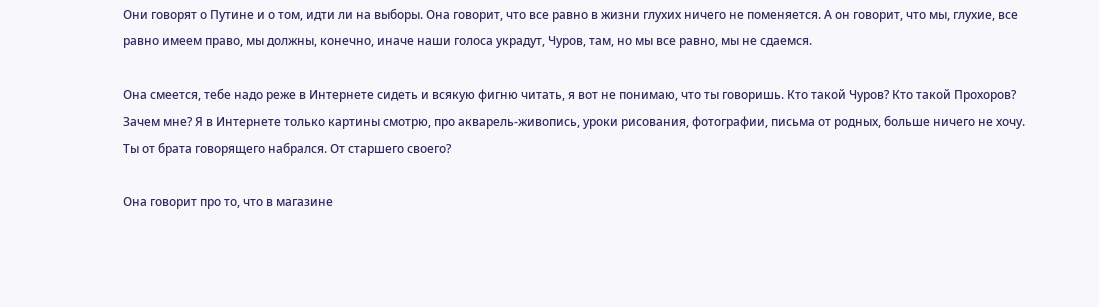Они говорят о Путине и о том, идти ли на выборы. Она говорит, что все равно в жизни глухих ничего не поменяется. А он говорит, что мы, глухие, все равно имеем право, мы должны, конечно, иначе наши голоса украдут, Чуров, там, но мы все равно, мы не сдаемся.

Она смеется, тебе надо реже в Интернете сидеть и всякую фигню читать, я вот не понимаю, что ты говоришь. Кто такой Чуров? Кто такой Прохоров? Зачем мне? Я в Интернете только картины смотрю, про акварель-живопись, уроки рисования, фотографии, письма от родных, больше ничего не хочу. Ты от брата говорящего набрался. От старшего своего?

Она говорит про то, что в магазине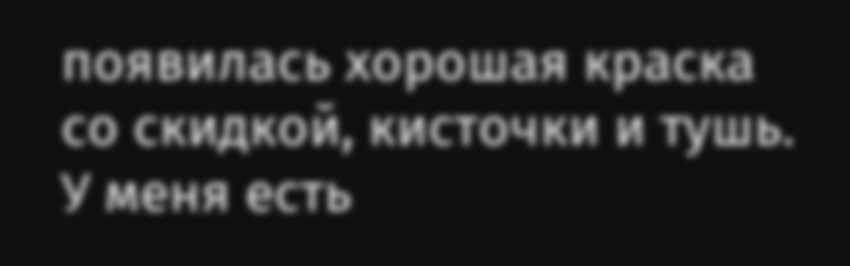появилась хорошая краска со скидкой, кисточки и тушь. У меня есть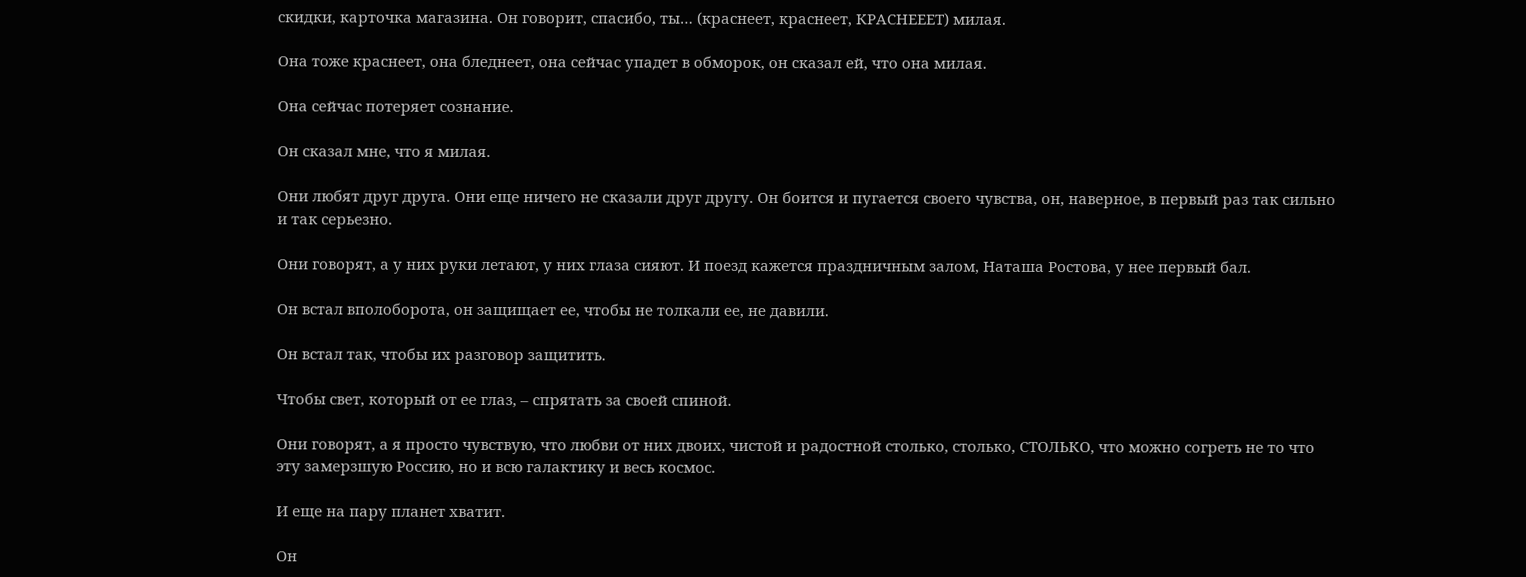скидки, карточка магазина. Он говорит, спасибо, ты… (краснеет, краснеет, КРАСНЕЕЕТ) милая.

Она тоже краснеет, она бледнеет, она сейчас упадет в обморок, он сказал ей, что она милая.

Она сейчас потеряет сознание.

Он сказал мне, что я милая.

Они любят друг друга. Они еще ничего не сказали друг другу. Он боится и пугается своего чувства, он, наверное, в первый раз так сильно и так серьезно.

Они говорят, а у них руки летают, у них глаза сияют. И поезд кажется праздничным залом, Наташа Ростова, у нее первый бал.

Он встал вполоборота, он защищает ее, чтобы не толкали ее, не давили.

Он встал так, чтобы их разговор защитить.

Чтобы свет, который от ее глаз, – спрятать за своей спиной.

Они говорят, а я просто чувствую, что любви от них двоих, чистой и радостной столько, столько, СТОЛЬКО, что можно согреть не то что эту замерзшую Россию, но и всю галактику и весь космос.

И еще на пару планет хватит.

Он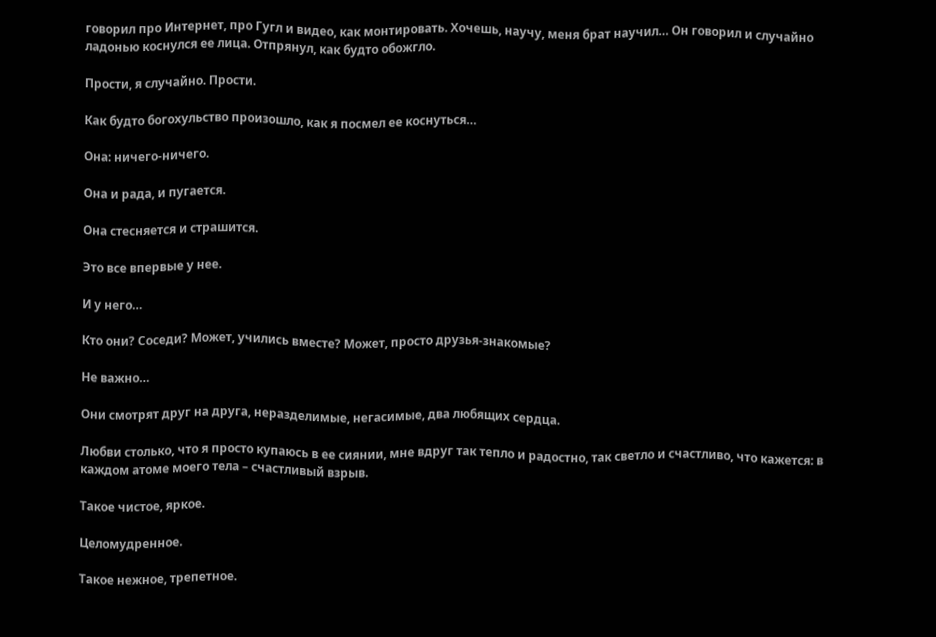говорил про Интернет, про Гугл и видео, как монтировать. Хочешь, научу, меня брат научил… Он говорил и случайно ладонью коснулся ее лица. Отпрянул, как будто обожгло.

Прости, я случайно. Прости.

Как будто богохульство произошло, как я посмел ее коснуться…

Она: ничего-ничего.

Она и рада, и пугается.

Она стесняется и страшится.

Это все впервые у нее.

И у него…

Кто они? Соседи? Может, учились вместе? Может, просто друзья-знакомые?

Не важно…

Они смотрят друг на друга, неразделимые, негасимые, два любящих сердца.

Любви столько, что я просто купаюсь в ее сиянии, мне вдруг так тепло и радостно, так светло и счастливо, что кажется: в каждом атоме моего тела – счастливый взрыв.

Такое чистое, яркое.

Целомудренное.

Такое нежное, трепетное.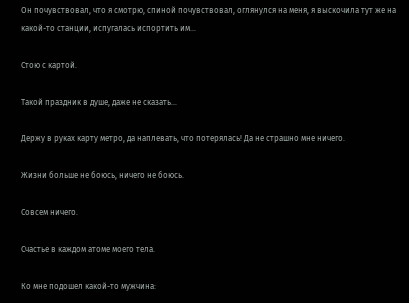Он почувствовал, что я смотрю, спиной почувствовал, оглянулся на меня, я выскочила тут же на какой-то станции, испугалась испортить им…

Стою с картой.

Такой праздник в душе, даже не сказать…

Держу в руках карту метро, да наплевать, что потерялась! Да не страшно мне ничего.

Жизни больше не боюсь, ничего не боюсь.

Совсем ничего.

Счастье в каждом атоме моего тела.

Ко мне подошел какой-то мужчина: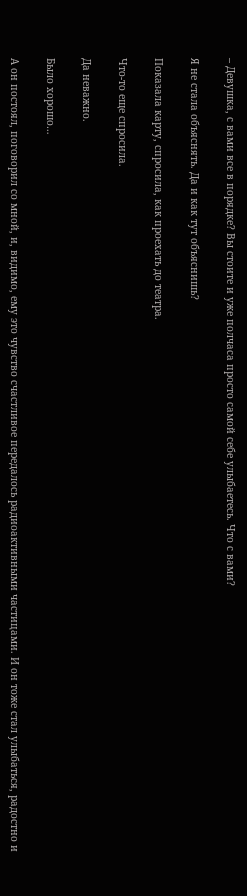– Девушка, с вами все в порядке? Вы стоите и уже полчаса просто самой себе улыбаетесь. Что с вами?

Я не стала объяснять. Да и как тут объяснишь?

Показала карту, спросила, как проехать до театра.

Что-то еще спросила.

Да неважно.

Было хорошо…

А он постоял, поговорил со мной, и, видимо, ему это чувство счастливое передалось радиоактивными частицами. И он тоже стал улыбаться, радостно и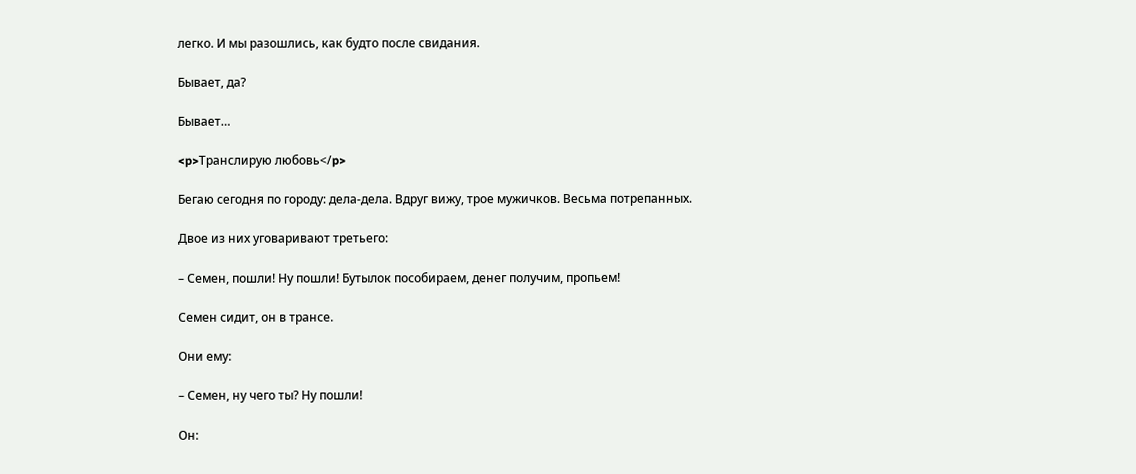легко. И мы разошлись, как будто после свидания.

Бывает, да?

Бывает…

<p>Транслирую любовь</p>

Бегаю сегодня по городу: дела-дела. Вдруг вижу, трое мужичков. Весьма потрепанных.

Двое из них уговаривают третьего:

– Семен, пошли! Ну пошли! Бутылок пособираем, денег получим, пропьем!

Семен сидит, он в трансе.

Они ему:

– Семен, ну чего ты? Ну пошли!

Он: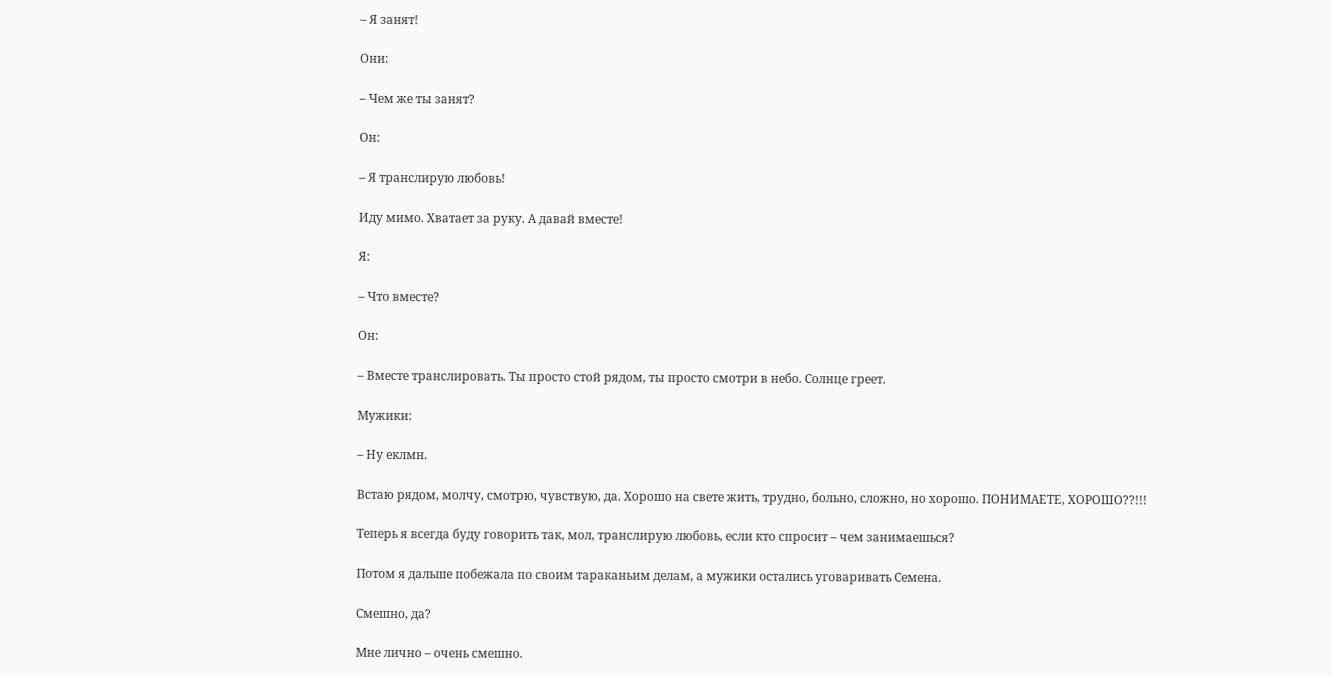– Я занят!

Они:

– Чем же ты занят?

Он:

– Я транслирую любовь!

Иду мимо. Хватает за руку. А давай вместе!

Я:

– Что вместе?

Он:

– Вместе транслировать. Ты просто стой рядом, ты просто смотри в небо. Солнце греет.

Мужики:

– Ну еклмн.

Встаю рядом, молчу, смотрю, чувствую, да. Хорошо на свете жить, трудно, больно, сложно, но хорошо. ПОНИМАЕТЕ, ХОРОШО??!!!

Теперь я всегда буду говорить так, мол, транслирую любовь, если кто спросит – чем занимаешься?

Потом я дальше побежала по своим тараканьим делам, а мужики остались уговаривать Семена.

Смешно, да?

Мне лично – очень смешно.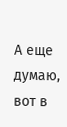А еще думаю, вот в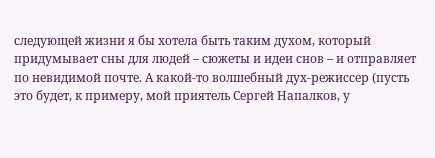следующей жизни я бы хотела быть таким духом, который придумывает сны для людей – сюжеты и идеи снов – и отправляет по невидимой почте. А какой-то волшебный дух-режиссер (пусть это будет, к примеру, мой приятель Сергей Напалков, у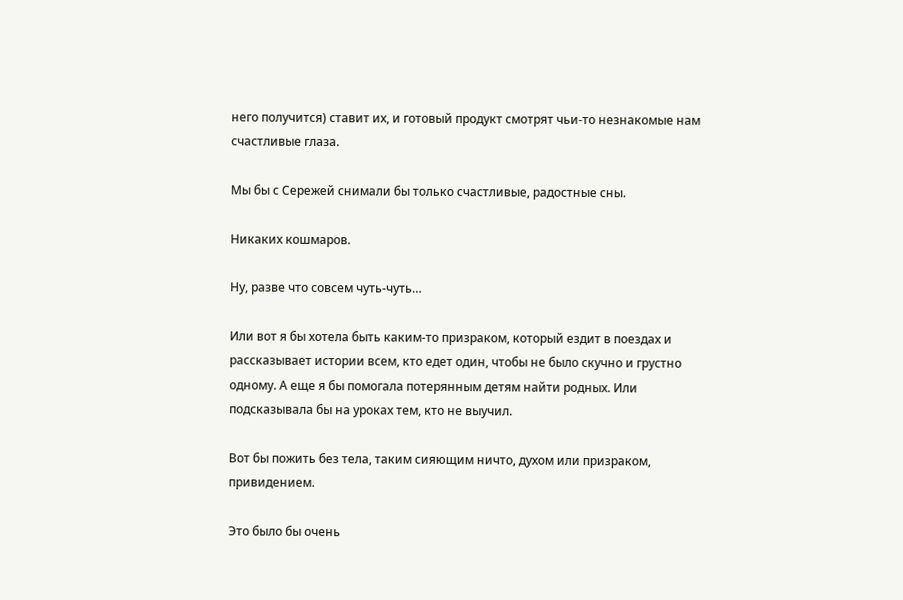него получится) ставит их, и готовый продукт смотрят чьи-то незнакомые нам счастливые глаза.

Мы бы с Сережей снимали бы только счастливые, радостные сны.

Никаких кошмаров.

Ну, разве что совсем чуть-чуть…

Или вот я бы хотела быть каким-то призраком, который ездит в поездах и рассказывает истории всем, кто едет один, чтобы не было скучно и грустно одному. А еще я бы помогала потерянным детям найти родных. Или подсказывала бы на уроках тем, кто не выучил.

Вот бы пожить без тела, таким сияющим ничто, духом или призраком, привидением.

Это было бы очень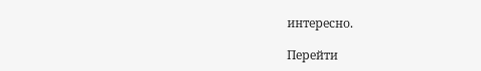интересно.

Перейти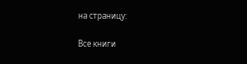на страницу:

Все книги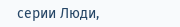серии Люди,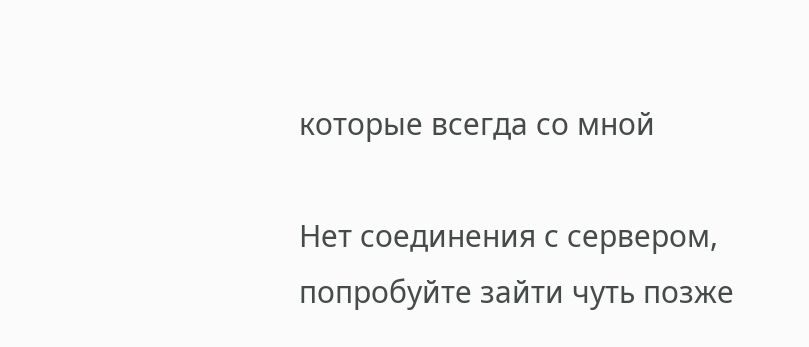которые всегда со мной

Нет соединения с сервером, попробуйте зайти чуть позже